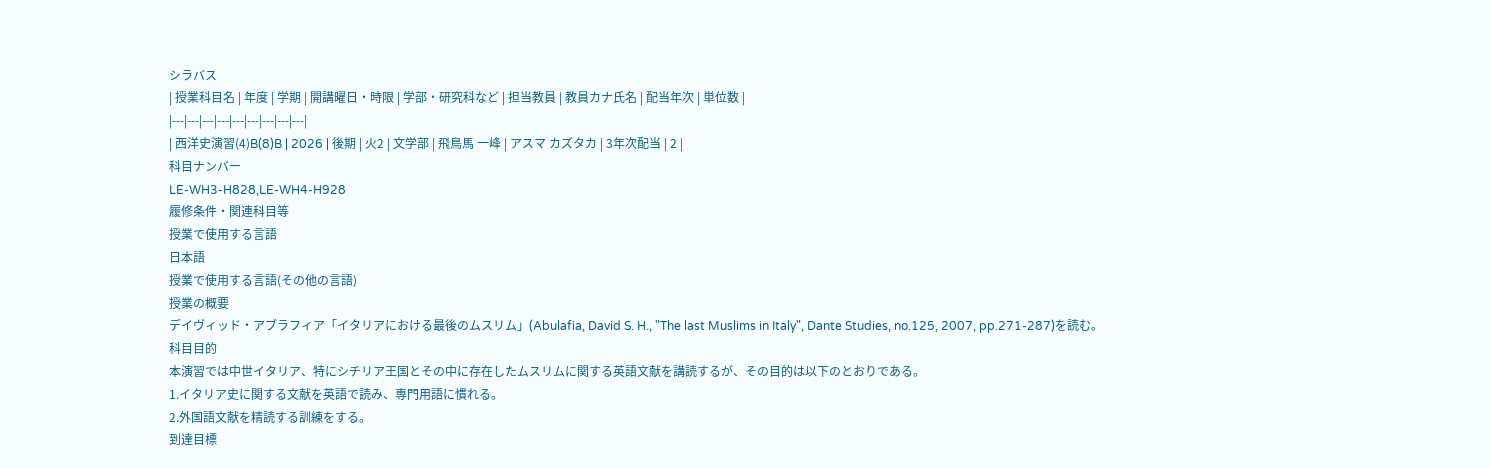シラバス
| 授業科目名 | 年度 | 学期 | 開講曜日・時限 | 学部・研究科など | 担当教員 | 教員カナ氏名 | 配当年次 | 単位数 |
|---|---|---|---|---|---|---|---|---|
| 西洋史演習(4)B(8)B | 2026 | 後期 | 火2 | 文学部 | 飛鳥馬 一峰 | アスマ カズタカ | 3年次配当 | 2 |
科目ナンバー
LE-WH3-H828,LE-WH4-H928
履修条件・関連科目等
授業で使用する言語
日本語
授業で使用する言語(その他の言語)
授業の概要
デイヴィッド・アブラフィア「イタリアにおける最後のムスリム」(Abulafia, David S. H., "The last Muslims in Italy", Dante Studies, no.125, 2007, pp.271-287)を読む。
科目目的
本演習では中世イタリア、特にシチリア王国とその中に存在したムスリムに関する英語文献を講読するが、その目的は以下のとおりである。
1.イタリア史に関する文献を英語で読み、専門用語に慣れる。
2.外国語文献を精読する訓練をする。
到達目標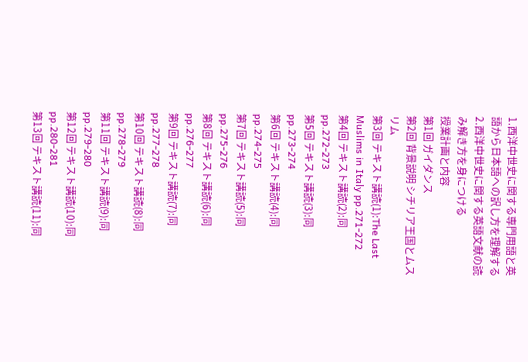1.西洋中世史に関する専門用語と英語から日本語への訳し方を理解する
2.西洋中世史に関する英語文献の読み解き方を身につける
授業計画と内容
第1回 ガイダンス
第2回 背景説明 シチリア王国とムスリム
第3回 テキスト講読(1):The Last Muslims in Italy pp.271-272
第4回 テキスト講読(2):同 pp.272-273
第5回 テキスト講読(3):同 pp.273-274
第6回 テキスト講読(4):同 pp.274-275
第7回 テキスト講読(5):同 pp.275-276
第8回 テキスト講読(6):同 pp.276-277
第9回 テキスト講読(7):同 pp.277-278
第10回 テキスト講読(8):同 pp.278-279
第11回 テキスト講読(9):同 pp.279-280
第12回 テキスト講読(10):同 pp.280-281
第13回 テキスト講読(11):同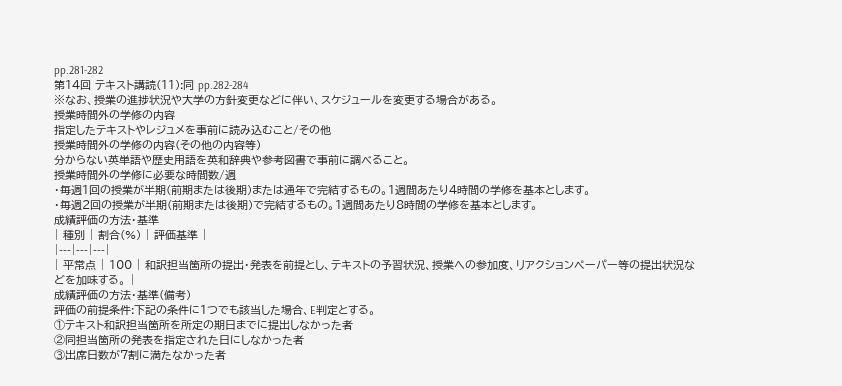pp.281-282
第14回 テキスト講読(11):同 pp.282-284
※なお、授業の進捗状況や大学の方針変更などに伴い、スケジュールを変更する場合がある。
授業時間外の学修の内容
指定したテキストやレジュメを事前に読み込むこと/その他
授業時間外の学修の内容(その他の内容等)
分からない英単語や歴史用語を英和辞典や参考図書で事前に調べること。
授業時間外の学修に必要な時間数/週
・毎週1回の授業が半期(前期または後期)または通年で完結するもの。1週間あたり4時間の学修を基本とします。
・毎週2回の授業が半期(前期または後期)で完結するもの。1週間あたり8時間の学修を基本とします。
成績評価の方法・基準
| 種別 | 割合(%) | 評価基準 |
|---|---|---|
| 平常点 | 100 | 和訳担当箇所の提出・発表を前提とし、テキストの予習状況、授業への参加度、リアクションペーパー等の提出状況などを加味する。 |
成績評価の方法・基準(備考)
評価の前提条件:下記の条件に1つでも該当した場合、E判定とする。
①テキスト和訳担当箇所を所定の期日までに提出しなかった者
②同担当箇所の発表を指定された日にしなかった者
③出席日数が7割に満たなかった者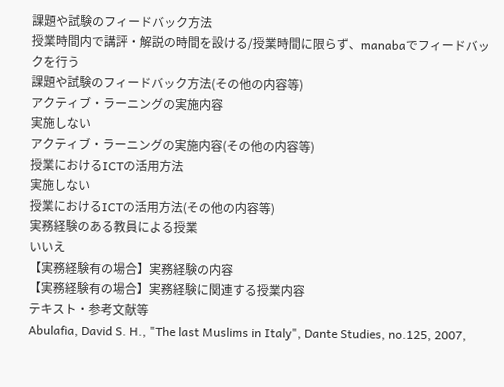課題や試験のフィードバック方法
授業時間内で講評・解説の時間を設ける/授業時間に限らず、manabaでフィードバックを行う
課題や試験のフィードバック方法(その他の内容等)
アクティブ・ラーニングの実施内容
実施しない
アクティブ・ラーニングの実施内容(その他の内容等)
授業におけるICTの活用方法
実施しない
授業におけるICTの活用方法(その他の内容等)
実務経験のある教員による授業
いいえ
【実務経験有の場合】実務経験の内容
【実務経験有の場合】実務経験に関連する授業内容
テキスト・参考文献等
Abulafia, David S. H., "The last Muslims in Italy", Dante Studies, no.125, 2007,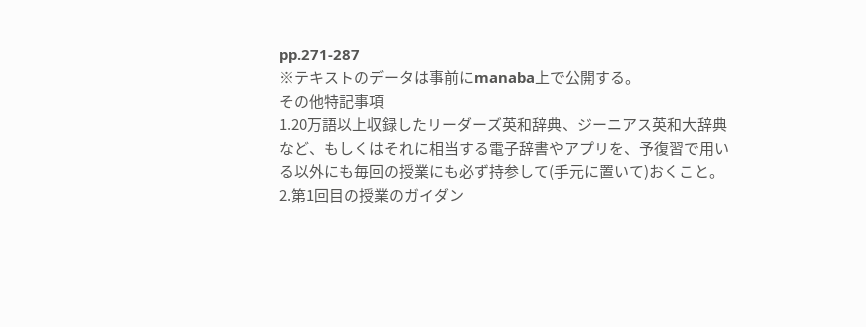pp.271-287
※テキストのデータは事前にmanaba上で公開する。
その他特記事項
1.20万語以上収録したリーダーズ英和辞典、ジーニアス英和大辞典など、もしくはそれに相当する電子辞書やアプリを、予復習で用いる以外にも毎回の授業にも必ず持参して(手元に置いて)おくこと。
2.第1回目の授業のガイダン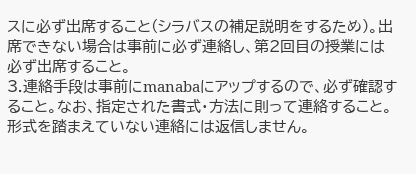スに必ず出席すること(シラバスの補足説明をするため)。出席できない場合は事前に必ず連絡し、第2回目の授業には必ず出席すること。
3.連絡手段は事前にmanabaにアップするので、必ず確認すること。なお、指定された書式・方法に則って連絡すること。形式を踏まえていない連絡には返信しません。